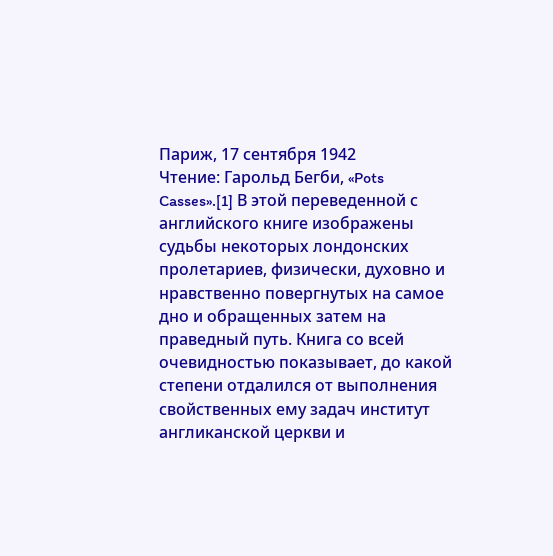Париж, 17 сентября 1942
Чтение: Гарольд Бегби, «Pots Casses».[1] В этой переведенной с английского книге изображены судьбы некоторых лондонских пролетариев, физически, духовно и нравственно повергнутых на самое дно и обращенных затем на праведный путь. Книга со всей очевидностью показывает, до какой степени отдалился от выполнения свойственных ему задач институт англиканской церкви и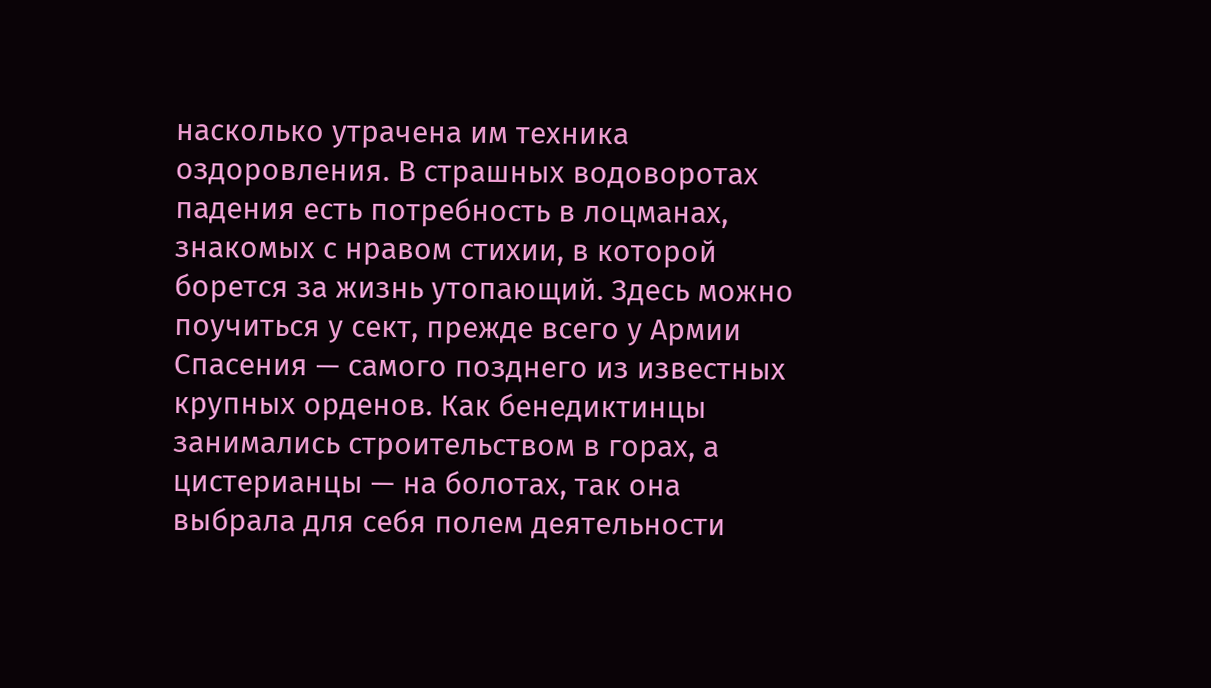насколько утрачена им техника оздоровления. В страшных водоворотах падения есть потребность в лоцманах, знакомых с нравом стихии, в которой борется за жизнь утопающий. Здесь можно поучиться у сект, прежде всего у Армии Спасения — самого позднего из известных крупных орденов. Как бенедиктинцы занимались строительством в горах, а цистерианцы — на болотах, так она выбрала для себя полем деятельности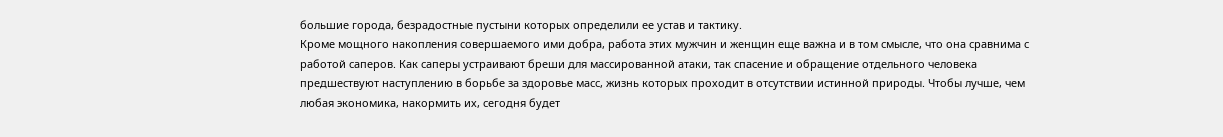большие города, безрадостные пустыни которых определили ее устав и тактику.
Кроме мощного накопления совершаемого ими добра, работа этих мужчин и женщин еще важна и в том смысле, что она сравнима с работой саперов. Как саперы устраивают бреши для массированной атаки, так спасение и обращение отдельного человека предшествуют наступлению в борьбе за здоровье масс, жизнь которых проходит в отсутствии истинной природы. Чтобы лучше, чем любая экономика, накормить их, сегодня будет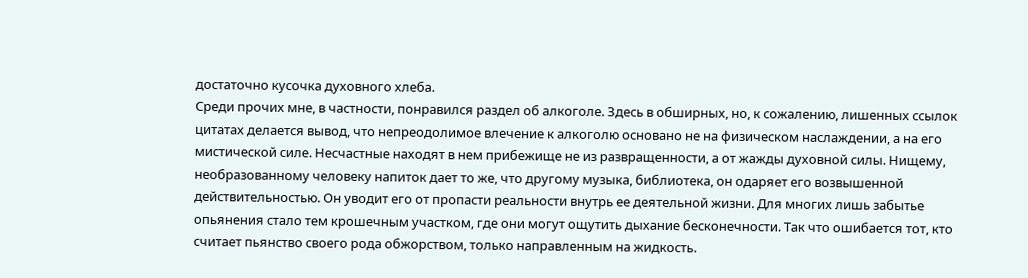достаточно кусочка духовного хлеба.
Среди прочих мне, в частности, понравился раздел об алкоголе. Здесь в обширных, но, к сожалению, лишенных ссылок цитатах делается вывод, что непреодолимое влечение к алкоголю основано не на физическом наслаждении, а на его мистической силе. Несчастные находят в нем прибежище не из развращенности, а от жажды духовной силы. Нищему, необразованному человеку напиток дает то же, что другому музыка, библиотека, он одаряет его возвышенной действительностью. Он уводит его от пропасти реальности внутрь ее деятельной жизни. Для многих лишь забытье опьянения стало тем крошечным участком, где они могут ощутить дыхание бесконечности. Так что ошибается тот, кто считает пьянство своего рода обжорством, только направленным на жидкость.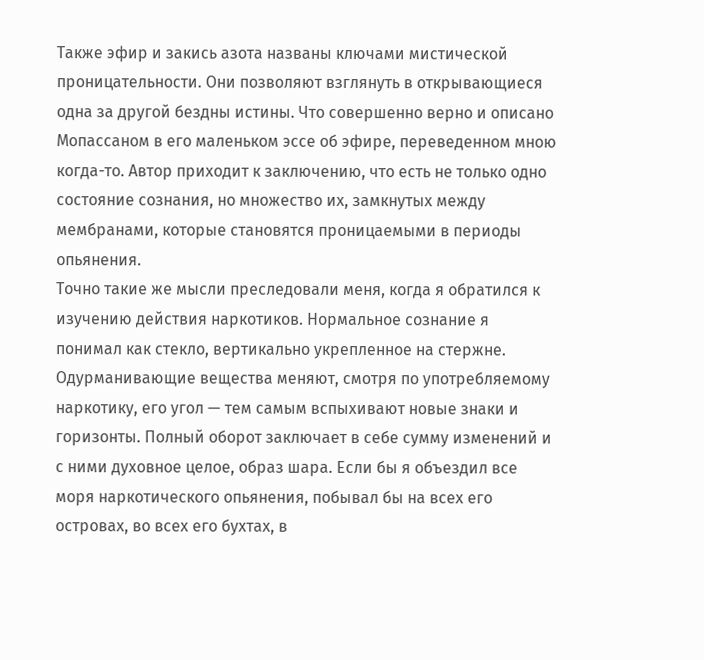Также эфир и закись азота названы ключами мистической проницательности. Они позволяют взглянуть в открывающиеся одна за другой бездны истины. Что совершенно верно и описано Мопассаном в его маленьком эссе об эфире, переведенном мною когда-то. Автор приходит к заключению, что есть не только одно состояние сознания, но множество их, замкнутых между мембранами, которые становятся проницаемыми в периоды опьянения.
Точно такие же мысли преследовали меня, когда я обратился к изучению действия наркотиков. Нормальное сознание я понимал как стекло, вертикально укрепленное на стержне. Одурманивающие вещества меняют, смотря по употребляемому наркотику, его угол — тем самым вспыхивают новые знаки и горизонты. Полный оборот заключает в себе сумму изменений и с ними духовное целое, образ шара. Если бы я объездил все моря наркотического опьянения, побывал бы на всех его островах, во всех его бухтах, в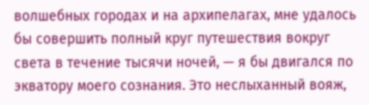волшебных городах и на архипелагах, мне удалось бы совершить полный круг путешествия вокруг света в течение тысячи ночей, — я бы двигался по экватору моего сознания. Это неслыханный вояж,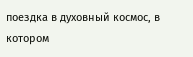поездка в духовный космос, в котором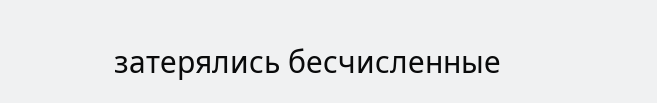затерялись бесчисленные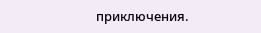приключения.